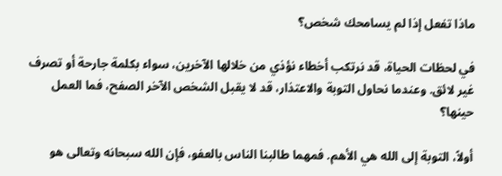ماذا تفعل إذا لم يسامحك شخص؟

في لحظات الحياة، قد نرتكب أخطاء نؤذي من خلالها الآخرين، سواء بكلمة جارحة أو تصرف غير لائق. وعندما نحاول التوبة والاعتذار، قد لا يقبل الشخص الآخر الصفح، فما العمل حينها؟

أولاً، التوبة إلى الله هي الأهم. فمهما طالبنا الناس بالعفو، فإن الله سبحانه وتعالى هو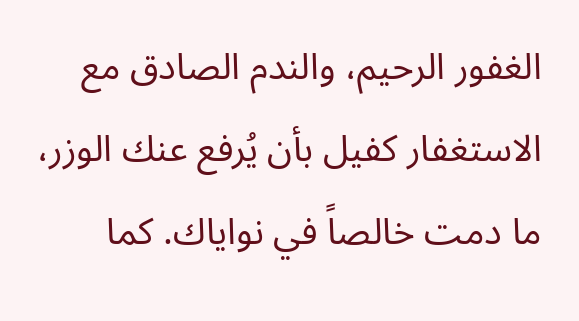الغفور الرحيم، والندم الصادق مع الاستغفار كفيل بأن يُرفع عنك الوزر، ما دمت خالصاً في نواياك. كما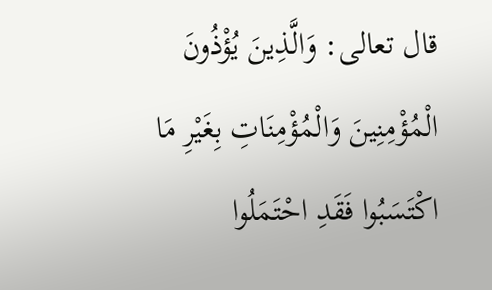قال تعالى: وَالَّذِينَ يُؤْذُونَ الْمُؤْمِنِينَ وَالْمُؤْمِنَاتِ بِغَيْرِ مَا اكْتَسَبُوا فَقَدِ احْتَمَلُوا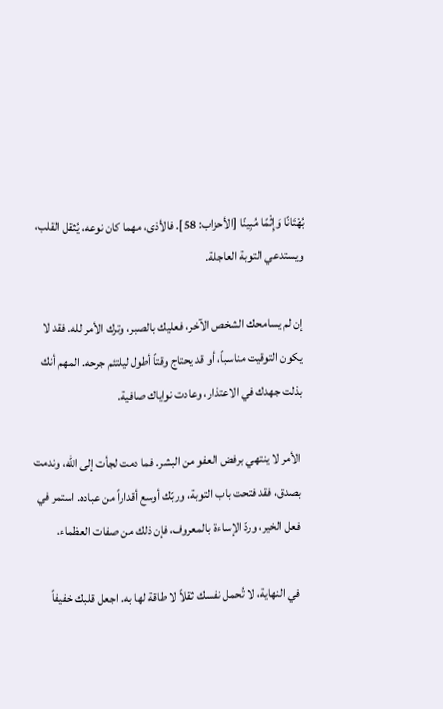بُهْتَانًا وَإِثْمًا مُبِينًا [الأحزاب: 58]. فالأذى، مهما كان نوعه، يُثقل القلب، ويستدعي التوبة العاجلة.

إن لم يسامحك الشخص الآخر، فعليك بالصبر، وترك الأمر لله. فقد لا يكون التوقيت مناسباً، أو قد يحتاج وقتاً أطول ليلتئم جرحه. المهم أنك بذلت جهدك في الاعتذار، وعادت نواياك صافية.

الأمر لا ينتهي برفض العفو من البشر. فما دمت لجأت إلى الله، وندمت بصدق، فقد فتحت باب التوبة، وربّك أوسع أقداراً من عباده. استمر في فعل الخير، وردّ الإساءة بالمعروف، فإن ذلك من صفات العظماء.

في النهاية، لا تُحمل نفسك ثقلاً لا طاقة لها به. اجعل قلبك خفيفاً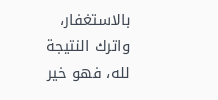بالاستغفار، واترك النتيجة لله، فهو خير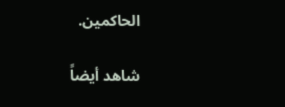الحاكمين.

شاهد أيضاً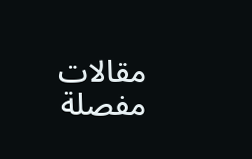مقالات مفصلة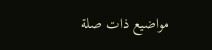مواضيع ذات صلة